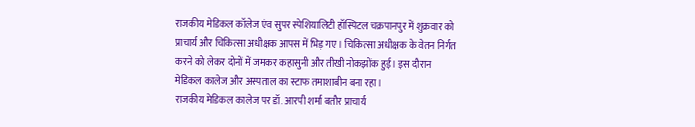राजकीय मेडिकल कॉलेज एंव सुपर स्पेशियालिटी हॉस्पिटल चक्रपानपुर में शुक्रवार को प्राचार्य और चिकित्सा अधीक्षक आपस में भिड़ गए। चिकित्सा अधीक्षक के वेतन निर्गत करने को लेकर दोनों में जमकर कहासुनी और तीखी नोकझोंक हुई। इस दौरान मेडिकल कालेज और अस्पताल का स्टाफ तमाशाबीन बना रहा।
राजकीय मेडिकल कालेज पर डॉ. आरपी शर्मा बतौर प्राचार्य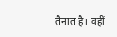तैनात है। वहीं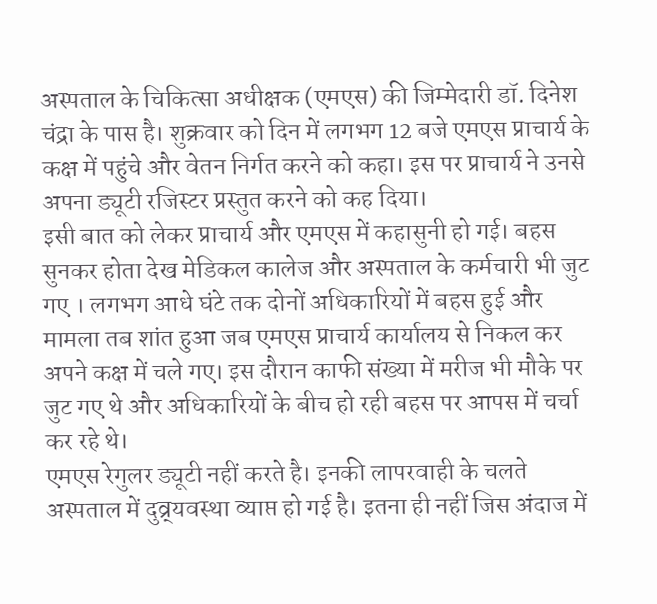अस्पताल के चिकित्सा अधीक्षक (एमएस) की जिम्मेदारी डॉ. दिनेश चंद्रा के पास है। शुक्रवार को दिन में लगभग 12 बजे एमएस प्राचार्य के कक्ष में पहुंचे और वेतन निर्गत करने को कहा। इस पर प्राचार्य ने उनसे अपना ड्यूटी रजिस्टर प्रस्तुत करने को कह दिया।
इसी बात को लेकर प्राचार्य और एमएस में कहासुनी हो गई। बहस सुनकर होता देख मेडिकल कालेज और अस्पताल के कर्मचारी भी जुट गए । लगभग आधे घंटे तक दोनों अधिकारियों में बहस हुई और मामला तब शांत हुआ जब एमएस प्राचार्य कार्यालय से निकल कर अपने कक्ष में चले गए। इस दौरान काफी संख्या में मरीज भी मौके पर जुट गए थे और अधिकारियों के बीच हो रही बहस पर आपस में चर्चा कर रहे थे।
एमएस रेगुलर ड्यूटी नहीं करते है। इनकी लापरवाही के चलते अस्पताल में दुव्र्यवस्था व्याप्त हो गई है। इतना ही नहीं जिस अंदाज में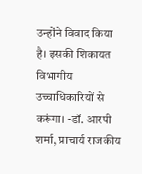उन्होंने विवाद किया है। इसकी शिकायत विभागीय उच्चाधिकारियों से करूंगा। -डॉ. आरपी शर्मा, प्राचार्य राजकीय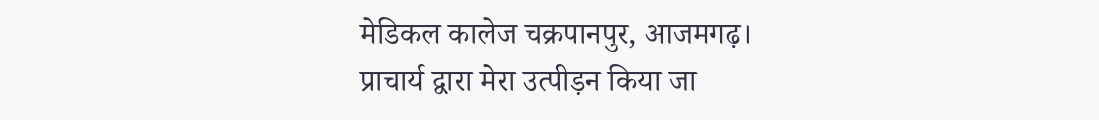मेडिकल कालेज चक्रपानपुर, आजमगढ़।
प्राचार्य द्वारा मेरा उत्पीड़न किया जा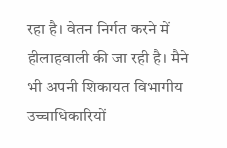रहा है। वेतन निर्गत करने में हीलाहवाली की जा रही है। मैने भी अपनी शिकायत विभागीय उच्चाधिकारियों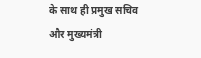के साथ ही प्रमुख सचिव और मुख्यमंत्री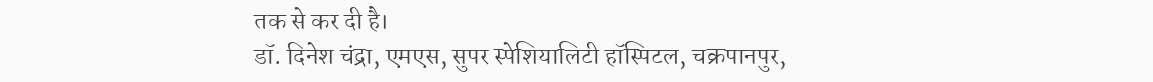तक से कर दी है।
डॉ. दिनेश चंद्रा, एमएस, सुपर स्पेशियालिटी हॉस्पिटल, चक्रपानपुर,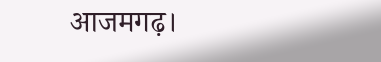आजमगढ़।